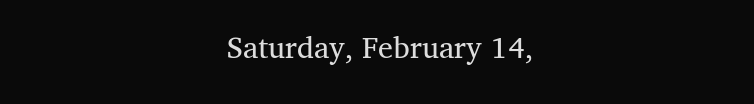Saturday, February 14,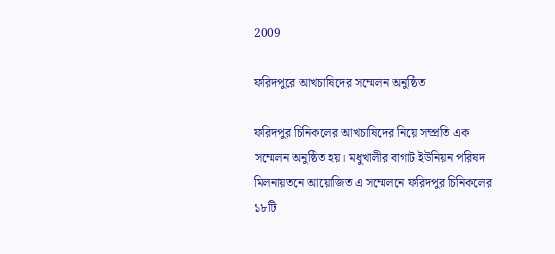2009

ফরিদপুরে আখচাষিদের সম্মেলন অনুষ্ঠিত

ফরিদপুর চিনিকলের আখচাষিদের নিয়ে সম্প্রতি এক সম্মেলন অনুষ্ঠিত হয়। মধুখালীর বাগাট ইউনিয়ন পরিষদ মিলনায়তনে আয়োজিত এ সম্মেলনে ফরিদপুর চিনিকলের ১৮টি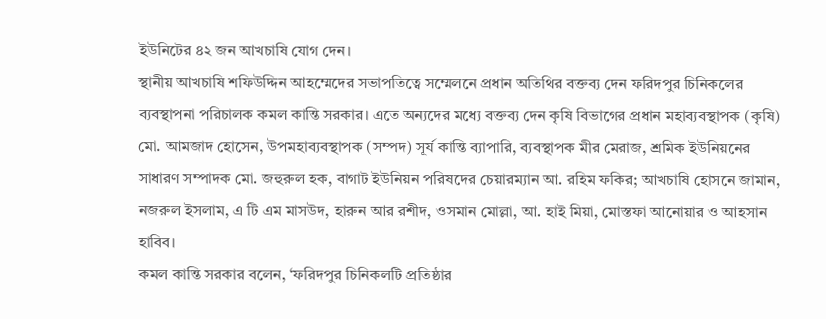ইউনিটের ৪২ জন আখচাষি যোগ দেন।
স্থানীয় আখচাষি শফিউদ্দিন আহম্মেদের সভাপতিত্বে সম্মেলনে প্রধান অতিথির বক্তব্য দেন ফরিদপুর চিনিকলের ব্যবস্থাপনা পরিচালক কমল কান্তি সরকার। এতে অন্যদের মধ্যে বক্তব্য দেন কৃষি বিভাগের প্রধান মহাব্যবস্থাপক (কৃষি) মো. আমজাদ হোসেন, উপমহাব্যবস্থাপক (সম্পদ) সূর্য কান্তি ব্যাপারি, ব্যবস্থাপক মীর মেরাজ, শ্রমিক ইউনিয়নের সাধারণ সম্পাদক মো. জহুরুল হক, বাগাট ইউনিয়ন পরিষদের চেয়ারম্যান আ. রহিম ফকির; আখচাষি হোসনে জামান, নজরুল ইসলাম, এ টি এম মাসউদ, হারুন আর রশীদ, ওসমান মোল্লা, আ. হাই মিয়া, মোস্তফা আনোয়ার ও আহসান হাবিব।
কমল কান্তি সরকার বলেন, ‘ফরিদপুর চিনিকলটি প্রতিষ্ঠার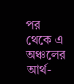পর থেকে এ অঞ্চলের আর্থ-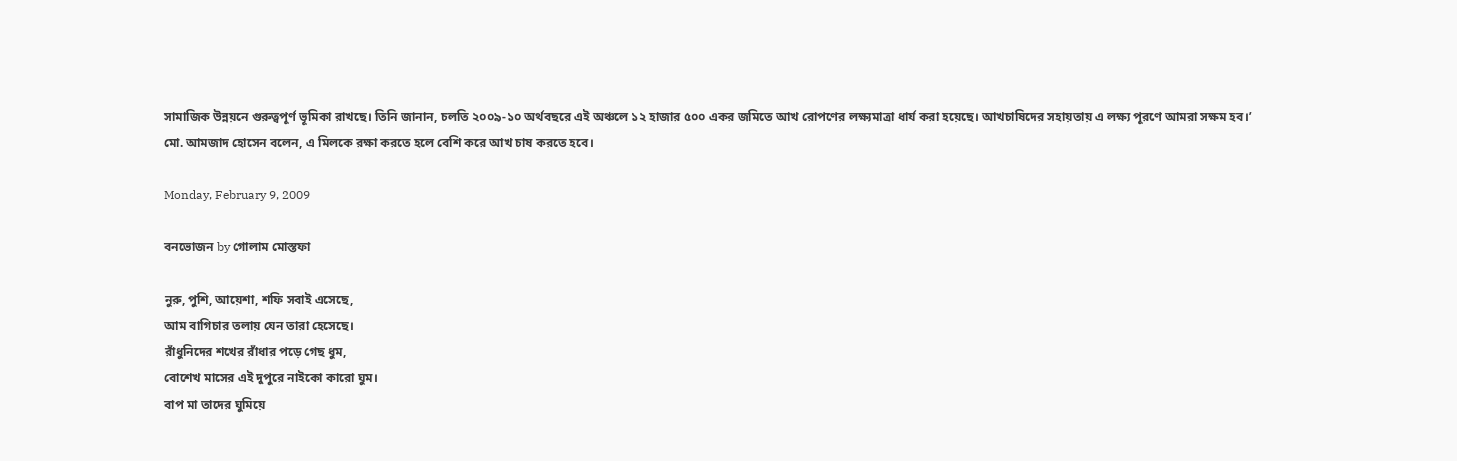সামাজিক উন্নয়নে গুরুত্বপূর্ণ ভূমিকা রাখছে। তিনি জানান, চলতি ২০০৯-১০ অর্থবছরে এই অঞ্চলে ১২ হাজার ৫০০ একর জমিতে আখ রোপণের লক্ষ্যমাত্রা ধার্য করা হয়েছে। আখচাষিদের সহায়তায় এ লক্ষ্য পূরণে আমরা সক্ষম হব।’
মো. আমজাদ হোসেন বলেন, এ মিলকে রক্ষা করতে হলে বেশি করে আখ চাষ করতে হবে।

Monday, February 9, 2009

বনভোজন by গোলাম মোস্তফা

নুরু, পুশি, আয়েশা, শফি সবাই এসেছে,
আম বাগিচার তলায় যেন তারা হেসেছে।
রাঁধুনিদের শখের রাঁধার পড়ে গেছ ধুম,
বোশেখ মাসের এই দুপুরে নাইকো কারো ঘুম।
বাপ মা তাদের ঘুমিয়ে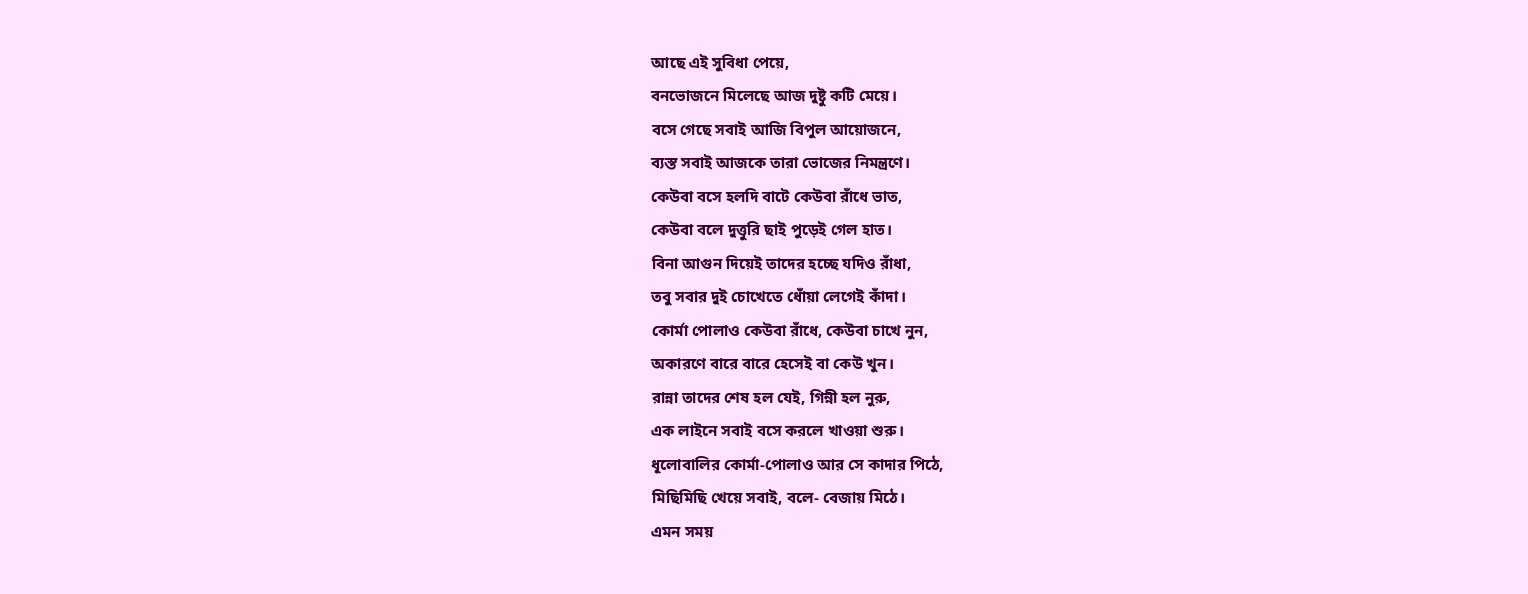আছে এই সুবিধা পেয়ে,
বনভোজনে মিলেছে আজ দুষ্টু কটি মেয়ে।
বসে গেছে সবাই আজি বিপুল আয়োজনে,
ব্যস্ত সবাই আজকে তারা ভোজের নিমন্ত্রণে।
কেউবা বসে হলদি বাটে কেউবা রাঁধে ভাত,
কেউবা বলে দুত্তুরি ছাই পুড়েই গেল হাত।
বিনা আগুন দিয়েই তাদের হচ্ছে যদিও রাঁধা,
তবু সবার দুই চোখেতে ধোঁয়া লেগেই কাঁদা।
কোর্মা পোলাও কেউবা রাঁধে, কেউবা চাখে নুন,
অকারণে বারে বারে হেসেই বা কেউ খুন।
রান্না তাদের শেষ হল যেই, গিন্নী হল নুরু,
এক লাইনে সবাই বসে করলে খাওয়া শুরু।
ধূলোবালির কোর্মা-পোলাও আর সে কাদার পিঠে,
মিছিমিছি খেয়ে সবাই, বলে- বেজায় মিঠে।
এমন সময়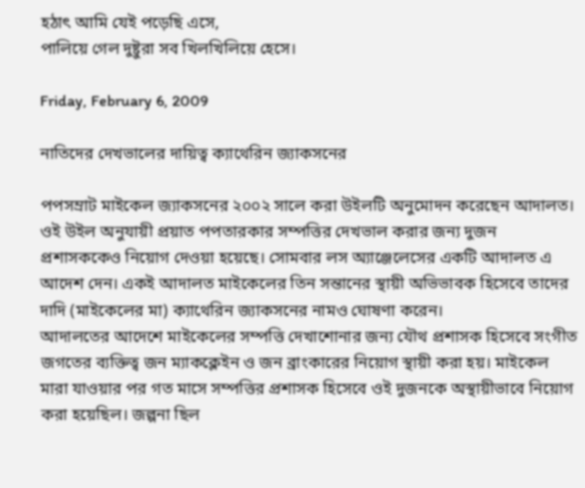হঠাৎ আমি যেই পড়েছি এসে,
পালিয়ে গেল দুষ্টুরা সব খিলখিলিয়ে হেসে।

Friday, February 6, 2009

নাতিদের দেখভালের দায়িত্ব ক্যাথেরিন জ্যাকসনের

পপসম্রাট মাইকেল জ্যাকসনের ২০০২ সালে করা উইলটি অনুমোদন করেছেন আদালত। ওই উইল অনুযায়ী প্রয়াত পপতারকার সম্পত্তির দেখভাল করার জন্য দুজন প্রশাসককেও নিয়োগ দেওয়া হয়েছে। সোমবার লস অ্যাঞ্জেলেসের একটি আদালত এ আদেশ দেন। একই আদালত মাইকেলের তিন সন্তানের স্থায়ী অভিভাবক হিসেবে তাদের দাদি (মাইকেলের মা) ক্যাথেরিন জ্যাকসনের নামও ঘোষণা করেন।
আদালতের আদেশে মাইকেলের সম্পত্তি দেখাশোনার জন্য যৌথ প্রশাসক হিসেবে সংগীত জগতের ব্যক্তিত্ব জন ম্যাকক্লেইন ও জন ব্রাংকারের নিয়োগ স্থায়ী করা হয়। মাইকেল মারা যাওয়ার পর গত মাসে সম্পত্তির প্রশাসক হিসেবে ওই দুজনকে অস্থায়ীভাবে নিয়োগ করা হয়েছিল। জল্পনা ছিল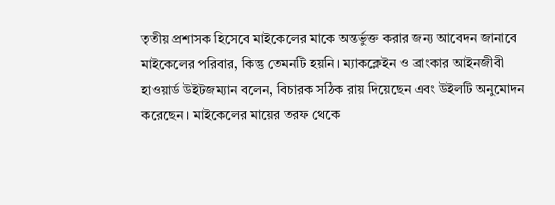তৃতীয় প্রশাসক হিসেবে মাইকেলের মাকে অন্তর্ভুক্ত করার জন্য আবেদন জানাবে মাইকেলের পরিবার, কিন্তু তেমনটি হয়নি। ম্যাকক্লেইন ও ব্রাংকার আইনজীবী হাওয়ার্ড উইটজম্যান বলেন, বিচারক সঠিক রায় দিয়েছেন এবং উইলটি অনুমোদন করেছেন। মাইকেলের মায়ের তরফ থেকে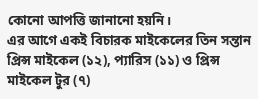কোনো আপত্তি জানানো হয়নি।
এর আগে একই বিচারক মাইকেলের তিন সন্তান প্রিন্স মাইকেল (১২), প্যারিস (১১) ও প্রিন্স মাইকেল টুর (৭)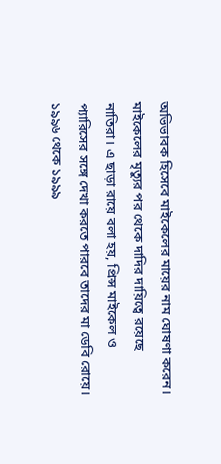অভিভাবক হিসেবে মাইকেলের মায়ের নাম ঘোষণা করেন। মাইকেলের মৃত্যুর পর থেকে দাদির দায়িত্বে রয়েছে নাতিরা। এ ছাড়া রায়ে বলা হয়, প্রিন্স মাইকেল ও প্যারিসের সঙ্গে দেখা করতে পারবে তাদের মা ডেবি রোয়ে। ১৯৯৬ থেকে ১৯৯৯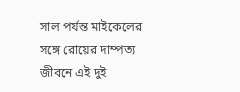সাল পর্যন্ত মাইকেলের সঙ্গে রোয়ের দাম্পত্য জীবনে এই দুই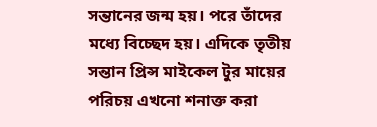সন্তানের জন্ম হয়। পরে তাঁদের মধ্যে বিচ্ছেদ হয়। এদিকে তৃতীয় সন্তান প্রিন্স মাইকেল টুর মায়ের পরিচয় এখনো শনাক্ত করা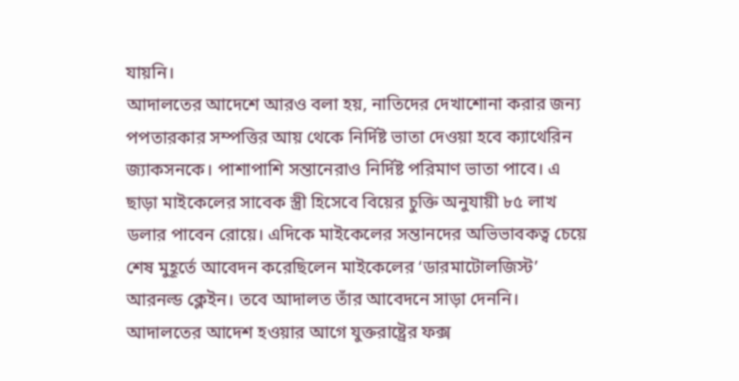যায়নি।
আদালতের আদেশে আরও বলা হয়, নাতিদের দেখাশোনা করার জন্য পপতারকার সম্পত্তির আয় থেকে নির্দিষ্ট ভাতা দেওয়া হবে ক্যাথেরিন জ্যাকসনকে। পাশাপাশি সন্তানেরাও নির্দিষ্ট পরিমাণ ভাতা পাবে। এ ছাড়া মাইকেলের সাবেক স্ত্রী হিসেবে বিয়ের চুক্তি অনুযায়ী ৮৫ লাখ ডলার পাবেন রোয়ে। এদিকে মাইকেলের সন্তানদের অভিভাবকত্ব চেয়ে শেষ মুহূর্তে আবেদন করেছিলেন মাইকেলের ‘ডারমাটোলজিস্ট’ আরনল্ড ক্লেইন। তবে আদালত তাঁর আবেদনে সাড়া দেননি।
আদালতের আদেশ হওয়ার আগে যুক্তরাষ্ট্রের ফক্স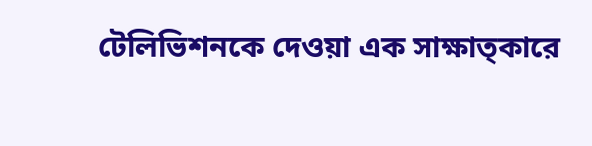টেলিভিশনকে দেওয়া এক সাক্ষাত্কারে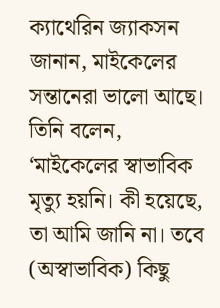ক্যাথেরিন জ্যাকসন জানান, মাইকেলের সন্তানেরা ভালো আছে। তিনি বলেন, ‘মাইকেলের স্বাভাবিক মৃত্যু হয়নি। কী হয়েছে, তা আমি জানি না। তবে (অস্বাভাবিক) কিছু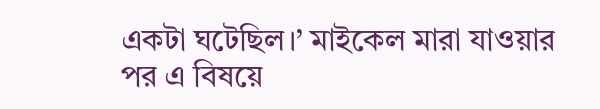একটা ঘটেছিল।’ মাইকেল মারা যাওয়ার পর এ বিষয়ে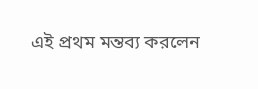এই প্রথম মন্তব্য করলেন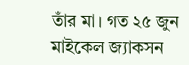তাঁর মা। গত ২৫ জুন মাইকেল জ্যাকসন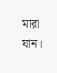মারা যান।